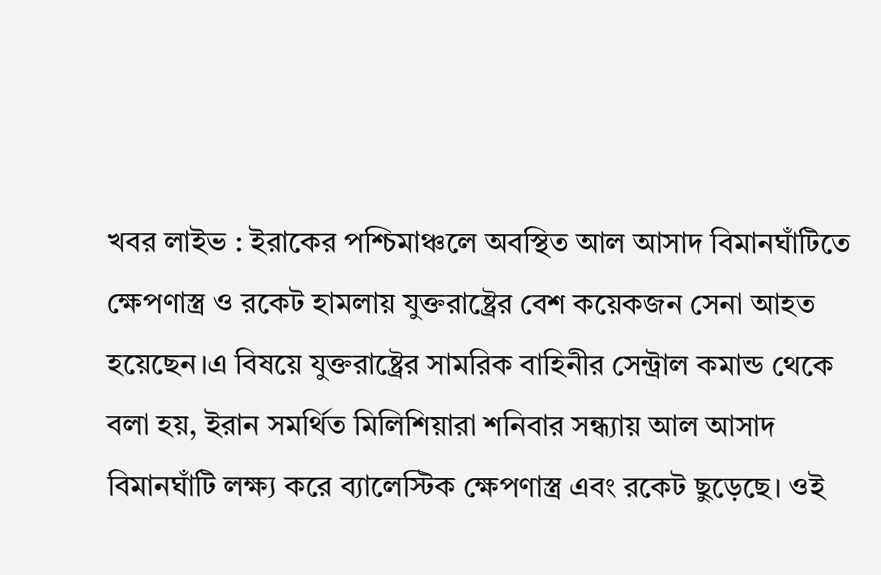খবর লাইভ : ইরাকের পশ্চিমাঞ্চলে অবস্থিত আল আসাদ বিমানঘাঁটিতে ক্ষেপণাস্ত্র ও রকেট হামলায় যুক্তরাষ্ট্রের বেশ কয়েকজন সেনা আহত হয়েছেন।এ বিষয়ে যুক্তরাষ্ট্রের সামরিক বাহিনীর সেন্ট্রাল কমান্ড থেকে বলা হয়, ইরান সমর্থিত মিলিশিয়ারা শনিবার সন্ধ্যায় আল আসাদ বিমানঘাঁটি লক্ষ্য করে ব্যালেস্টিক ক্ষেপণাস্ত্র এবং রকেট ছুড়েছে। ওই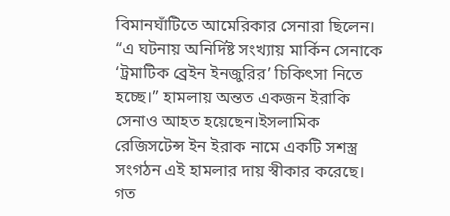বিমানঘাঁটিতে আমেরিকার সেনারা ছিলেন।
“এ ঘটনায় অনির্দিষ্ট সংখ্যায় মার্কিন সেনাকে ‘ট্রমাটিক ব্রেইন ইনজুরির’ চিকিৎসা নিতে হচ্ছে।” হামলায় অন্তত একজন ইরাকি সেনাও আহত হয়েছেন।ইসলামিক রেজিসটেন্স ইন ইরাক নামে একটি সশস্ত্র সংগঠন এই হামলার দায় স্বীকার করেছে। গত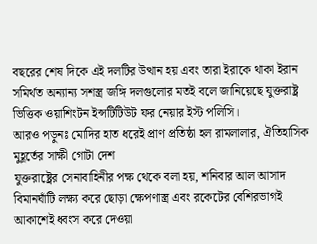বছরের শেষ দিকে এই দলটির উত্থান হয় এবং তারা ইরাকে থাকা ইরান সমির্থত অন্যান্য সশস্ত্র জঙ্গি দলগুলোর মতই বলে জানিয়েছে যুক্তরাষ্ট্র ভিত্তিক ওয়াশিংটন ইন্সটিটিউট ফর নেয়ার ইস্ট পলিসি।
আরও পড়ুনঃ মোদির হাত ধরেই প্রাণ প্রতিষ্ঠা হল রামলালার, ঐতিহাসিক মুহূর্তের সাক্ষী গোটা দেশ
যুক্তরাষ্ট্রের সেনাবাহিনীর পক্ষ থেকে বলা হয়, শনিবার আল আসাদ বিমানঘাঁটি লক্ষ্য করে ছোড়া ক্ষেপণাস্ত্র এবং রকেটের বেশিরভাগই আকাশেই ধ্বংস করে দেওয়া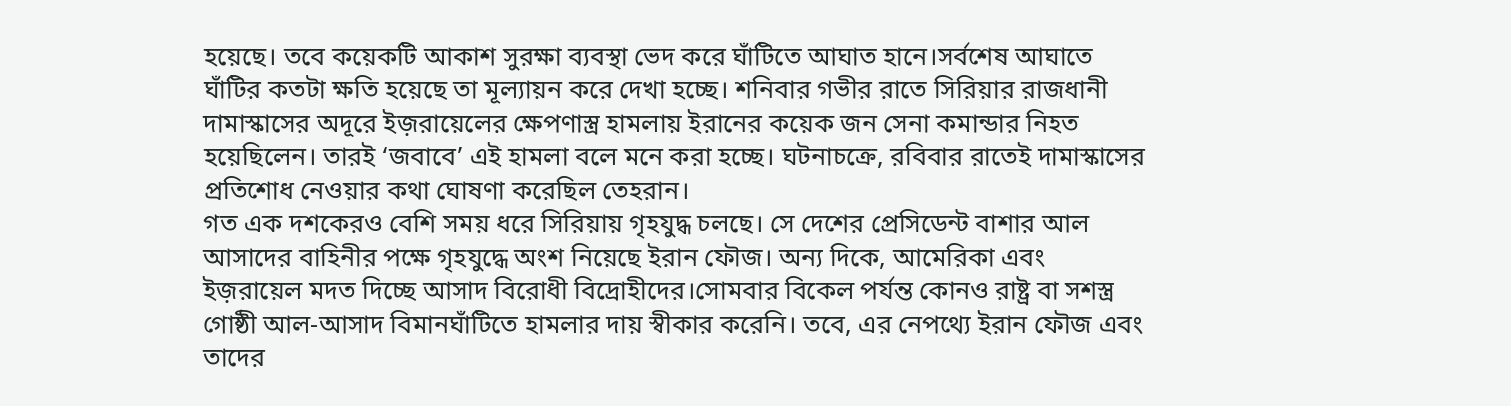হয়েছে। তবে কয়েকটি আকাশ সুরক্ষা ব্যবস্থা ভেদ করে ঘাঁটিতে আঘাত হানে।সর্বশেষ আঘাতে ঘাঁটির কতটা ক্ষতি হয়েছে তা মূল্যায়ন করে দেখা হচ্ছে। শনিবার গভীর রাতে সিরিয়ার রাজধানী দামাস্কাসের অদূরে ইজ়রায়েলের ক্ষেপণাস্ত্র হামলায় ইরানের কয়েক জন সেনা কমান্ডার নিহত হয়েছিলেন। তারই ‘জবাবে’ এই হামলা বলে মনে করা হচ্ছে। ঘটনাচক্রে, রবিবার রাতেই দামাস্কাসের প্রতিশোধ নেওয়ার কথা ঘোষণা করেছিল তেহরান।
গত এক দশকেরও বেশি সময় ধরে সিরিয়ায় গৃহযুদ্ধ চলছে। সে দেশের প্রেসিডেন্ট বাশার আল আসাদের বাহিনীর পক্ষে গৃহযুদ্ধে অংশ নিয়েছে ইরান ফৌজ। অন্য দিকে, আমেরিকা এবং ইজ়রায়েল মদত দিচ্ছে আসাদ বিরোধী বিদ্রোহীদের।সোমবার বিকেল পর্যন্ত কোনও রাষ্ট্র বা সশস্ত্র গোষ্ঠী আল-আসাদ বিমানঘাঁটিতে হামলার দায় স্বীকার করেনি। তবে, এর নেপথ্যে ইরান ফৌজ এবং তাদের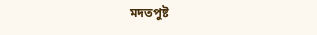মদতপুষ্ট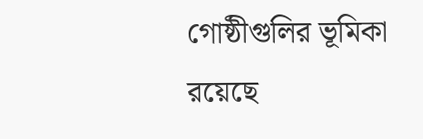গোষ্ঠীগুলির ভূমিকা রয়েছে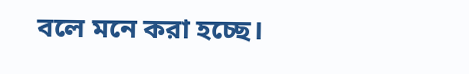বলে মনে করা হচ্ছে।